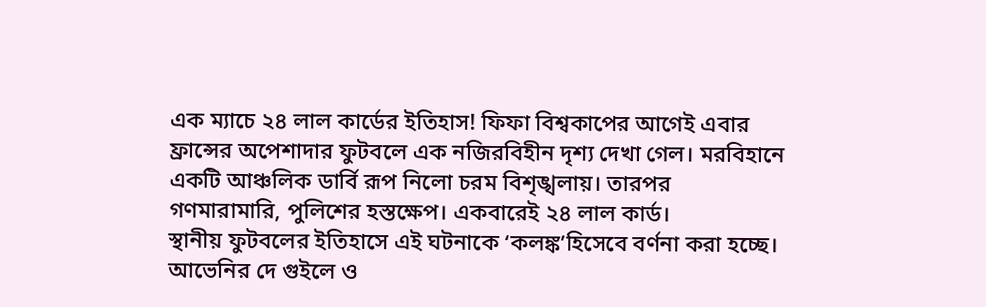এক ম্যাচে ২৪ লাল কার্ডের ইতিহাস! ফিফা বিশ্বকাপের আগেই এবার ফ্রান্সের অপেশাদার ফুটবলে এক নজিরবিহীন দৃশ্য দেখা গেল। মরবিহানে একটি আঞ্চলিক ডার্বি রূপ নিলো চরম বিশৃঙ্খলায়। তারপর গণমারামারি, পুলিশের হস্তক্ষেপ। একবারেই ২৪ লাল কার্ড।
স্থানীয় ফুটবলের ইতিহাসে এই ঘটনাকে ‘কলঙ্ক’হিসেবে বর্ণনা করা হচ্ছে। আভেনির দে গুইলে ও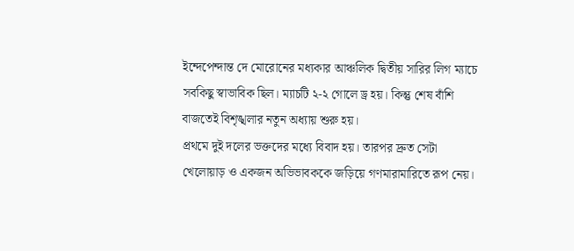ইন্দেপেন্দান্ত দে মোরোনের মধ্যকার আঞ্চলিক দ্বিতীয় সারির লিগ ম্যাচে সবকিছু স্বাভাবিক ছিল। ম্যাচটি ২-২ গোলে ড্র হয়। কিন্তু শেষ বাঁশি বাজতেই বিশৃঙ্খলার নতুন অধ্যায় শুরু হয়।
প্রথমে দুই দলের ভক্তদের মধ্যে বিবাদ হয়। তারপর দ্রুত সেটা খেলোয়াড় ও একজন অভিভাবককে জড়িয়ে গণমারামারিতে রূপ নেয়।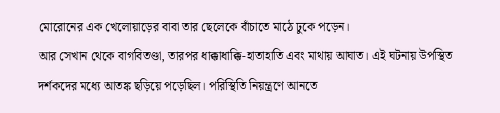মোরোনের এক খেলোয়াড়ের বাবা তার ছেলেকে বাঁচাতে মাঠে ঢুকে পড়েন।
আর সেখান থেকে বাগবিতণ্ডা, তারপর ধাক্কাধাক্কি-হাতাহাতি এবং মাথায় আঘাত। এই ঘটনায় উপস্থিত দর্শকদের মধ্যে আতঙ্ক ছড়িয়ে পড়েছিল। পরিস্থিতি নিয়ন্ত্রণে আনতে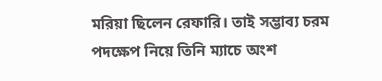মরিয়া ছিলেন রেফারি। তাই সম্ভাব্য চরম পদক্ষেপ নিয়ে তিনি ম্যাচে অংশ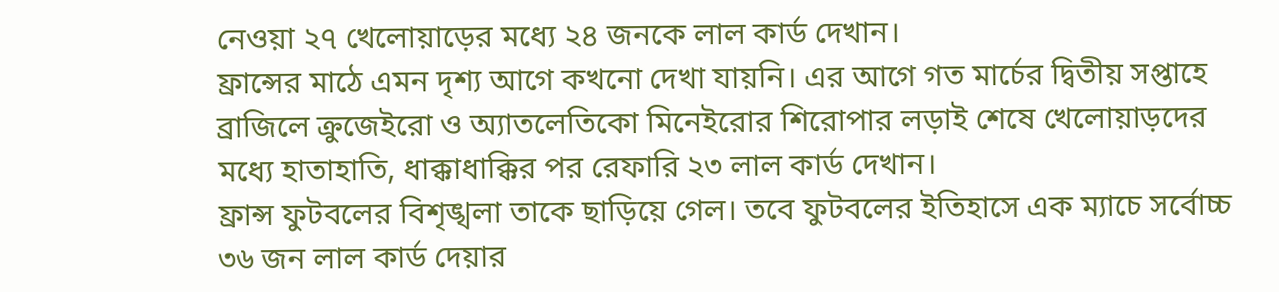নেওয়া ২৭ খেলোয়াড়ের মধ্যে ২৪ জনকে লাল কার্ড দেখান।
ফ্রান্সের মাঠে এমন দৃশ্য আগে কখনো দেখা যায়নি। এর আগে গত মার্চের দ্বিতীয় সপ্তাহে ব্রাজিলে ক্রুজেইরো ও অ্যাতলেতিকো মিনেইরোর শিরোপার লড়াই শেষে খেলোয়াড়দের মধ্যে হাতাহাতি, ধাক্কাধাক্কির পর রেফারি ২৩ লাল কার্ড দেখান।
ফ্রান্স ফুটবলের বিশৃঙ্খলা তাকে ছাড়িয়ে গেল। তবে ফুটবলের ইতিহাসে এক ম্যাচে সর্বোচ্চ ৩৬ জন লাল কার্ড দেয়ার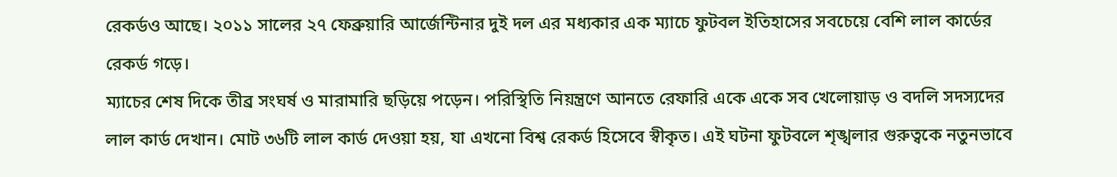রেকর্ডও আছে। ২০১১ সালের ২৭ ফেব্রুয়ারি আর্জেন্টিনার দুই দল এর মধ্যকার এক ম্যাচে ফুটবল ইতিহাসের সবচেয়ে বেশি লাল কার্ডের রেকর্ড গড়ে।
ম্যাচের শেষ দিকে তীব্র সংঘর্ষ ও মারামারি ছড়িয়ে পড়েন। পরিস্থিতি নিয়ন্ত্রণে আনতে রেফারি একে একে সব খেলোয়াড় ও বদলি সদস্যদের লাল কার্ড দেখান। মোট ৩৬টি লাল কার্ড দেওয়া হয়, যা এখনো বিশ্ব রেকর্ড হিসেবে স্বীকৃত। এই ঘটনা ফুটবলে শৃঙ্খলার গুরুত্বকে নতুনভাবে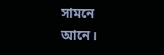সামনে আনে।